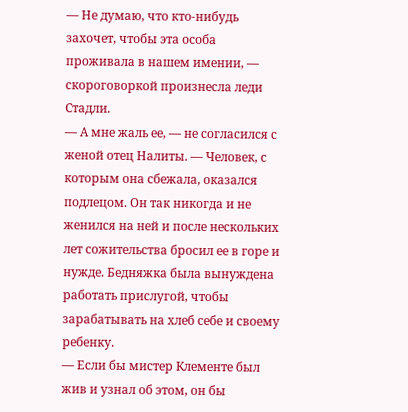— Не думаю, что кто-нибудь захочет, чтобы эта особа проживала в нашем имении, — скороговоркой произнесла леди Стадли.
— А мне жаль ее, — не согласился с женой отец Налиты. — Человек, с которым она сбежала, оказался подлецом. Он так никогда и не женился на ней и после нескольких лет сожительства бросил ее в горе и нужде. Бедняжка была вынуждена работать прислугой, чтобы зарабатывать на хлеб себе и своему ребенку.
— Если бы мистер Клементе был жив и узнал об этом, он бы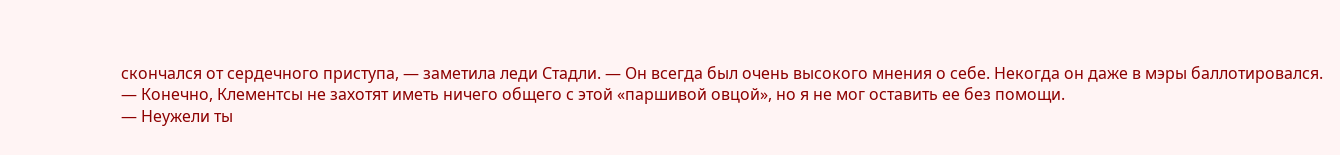скончался от сердечного приступа, — заметила леди Стадли. — Он всегда был очень высокого мнения о себе. Некогда он даже в мэры баллотировался.
— Конечно, Клементсы не захотят иметь ничего общего с этой «паршивой овцой», но я не мог оставить ее без помощи.
— Неужели ты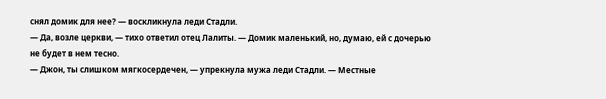снял домик для нее? — воскликнула леди Стадли.
— Да, возле церкви, — тихо ответил отец Лалиты. — Домик маленький, но, думаю, ей с дочерью не будет в нем тесно.
— Джон, ты слишком мягкосердечен, — упрекнула мужа леди Стадли. — Местные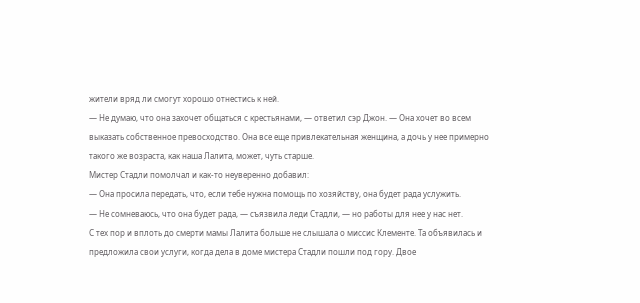жители вряд ли смогут хорошо отнестись к ней.
— Не думаю, что она захочет общаться с крестьянами, — ответил сэр Джон. — Она хочет во всем выказать собственное превосходство. Она все еще привлекательная женщина, а дочь у нее примерно такого же возраста, как наша Лалита, может, чуть старше.
Мистер Стадли помолчал и как-то неуверенно добавил:
— Она просила передать, что, если тебе нужна помощь по хозяйству, она будет рада услужить.
— Не сомневаюсь, что она будет рада, — съязвила леди Стадли, — но работы для нее у нас нет.
С тех пор и вплоть до смерти мамы Лалита больше не слышала о миссис Клементе. Та объявилась и предложила свои услуги, когда дела в доме мистера Стадли пошли под гору. Двое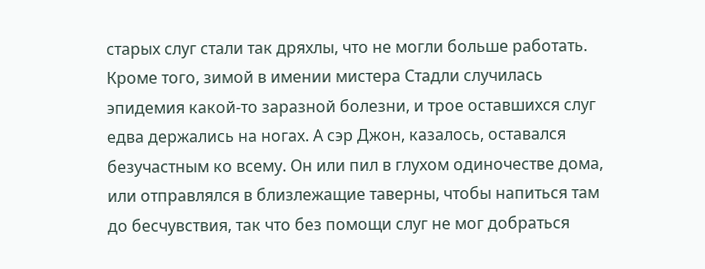старых слуг стали так дряхлы, что не могли больше работать. Кроме того, зимой в имении мистера Стадли случилась эпидемия какой-то заразной болезни, и трое оставшихся слуг едва держались на ногах. А сэр Джон, казалось, оставался безучастным ко всему. Он или пил в глухом одиночестве дома, или отправлялся в близлежащие таверны, чтобы напиться там до бесчувствия, так что без помощи слуг не мог добраться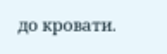до кровати.